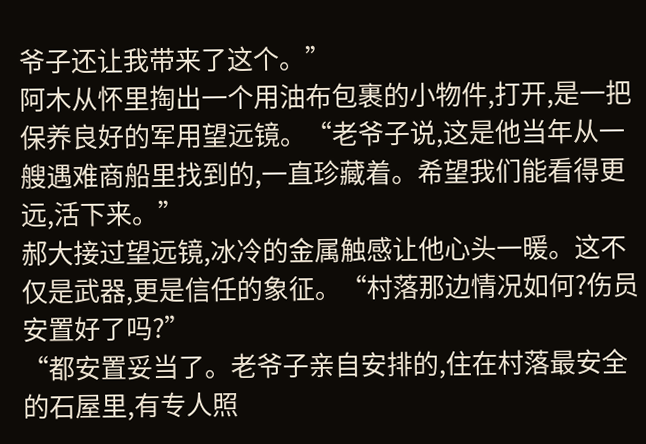爷子还让我带来了这个。”
阿木从怀里掏出一个用油布包裹的小物件,打开,是一把保养良好的军用望远镜。“老爷子说,这是他当年从一艘遇难商船里找到的,一直珍藏着。希望我们能看得更远,活下来。”
郝大接过望远镜,冰冷的金属触感让他心头一暖。这不仅是武器,更是信任的象征。“村落那边情况如何?伤员安置好了吗?”
“都安置妥当了。老爷子亲自安排的,住在村落最安全的石屋里,有专人照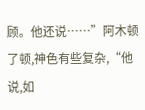顾。他还说……”阿木顿了顿,神色有些复杂,“他说,如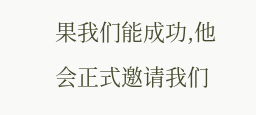果我们能成功,他会正式邀请我们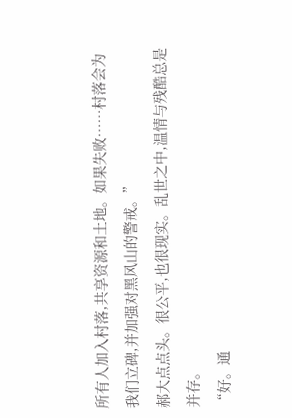所有人加入村落,共享资源和土地。如果失败……村落会为我们立碑,并加强对黑风山的警戒。”
郝大点点头。很公平,也很现实。乱世之中,温情与残酷总是并存。
“好。通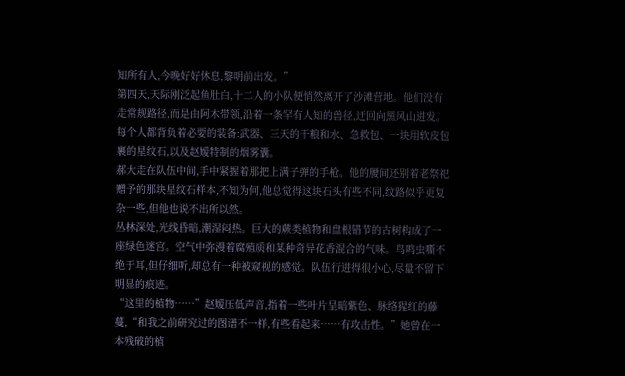知所有人,今晚好好休息,黎明前出发。”
第四天,天际刚泛起鱼肚白,十二人的小队便悄然离开了沙滩营地。他们没有走常规路径,而是由阿木带领,沿着一条罕有人知的兽径,迂回向黑风山进发。每个人都背负着必要的装备:武器、三天的干粮和水、急救包、一块用软皮包裹的星纹石,以及赵嫒特制的烟雾囊。
郝大走在队伍中间,手中紧握着那把上满子弹的手枪。他的腰间还别着老祭祀赠予的那块星纹石样本,不知为何,他总觉得这块石头有些不同,纹路似乎更复杂一些,但他也说不出所以然。
丛林深处,光线昏暗,潮湿闷热。巨大的蕨类植物和盘根错节的古树构成了一座绿色迷宫。空气中弥漫着腐殖质和某种奇异花香混合的气味。鸟鸣虫嘶不绝于耳,但仔细听,却总有一种被窥视的感觉。队伍行进得很小心,尽量不留下明显的痕迹。
“这里的植物……”赵嫒压低声音,指着一些叶片呈暗紫色、脉络猩红的藤蔓,“和我之前研究过的图谱不一样,有些看起来……有攻击性。”她曾在一本残破的植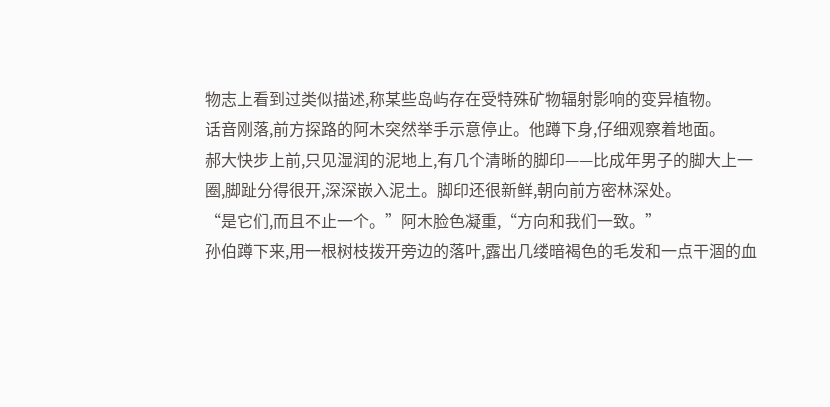物志上看到过类似描述,称某些岛屿存在受特殊矿物辐射影响的变异植物。
话音刚落,前方探路的阿木突然举手示意停止。他蹲下身,仔细观察着地面。
郝大快步上前,只见湿润的泥地上,有几个清晰的脚印——比成年男子的脚大上一圈,脚趾分得很开,深深嵌入泥土。脚印还很新鲜,朝向前方密林深处。
“是它们,而且不止一个。”阿木脸色凝重,“方向和我们一致。”
孙伯蹲下来,用一根树枝拨开旁边的落叶,露出几缕暗褐色的毛发和一点干涸的血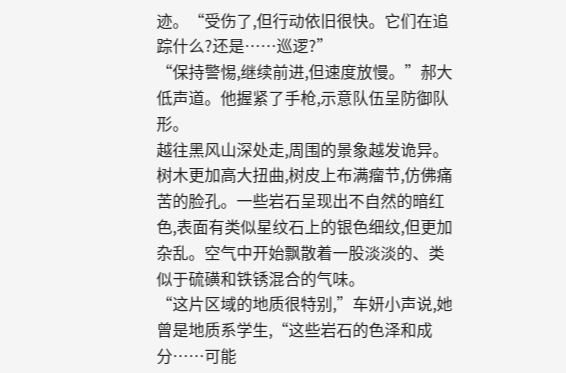迹。“受伤了,但行动依旧很快。它们在追踪什么?还是……巡逻?”
“保持警惕,继续前进,但速度放慢。”郝大低声道。他握紧了手枪,示意队伍呈防御队形。
越往黑风山深处走,周围的景象越发诡异。树木更加高大扭曲,树皮上布满瘤节,仿佛痛苦的脸孔。一些岩石呈现出不自然的暗红色,表面有类似星纹石上的银色细纹,但更加杂乱。空气中开始飘散着一股淡淡的、类似于硫磺和铁锈混合的气味。
“这片区域的地质很特别,”车妍小声说,她曾是地质系学生,“这些岩石的色泽和成分……可能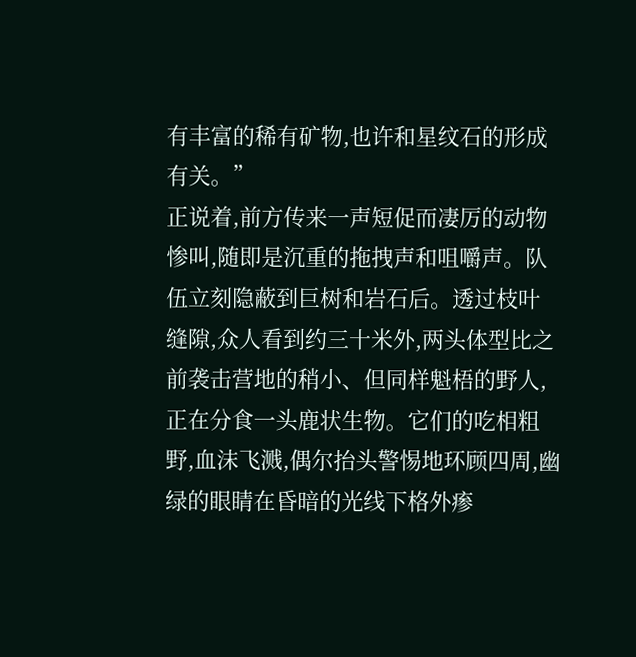有丰富的稀有矿物,也许和星纹石的形成有关。”
正说着,前方传来一声短促而凄厉的动物惨叫,随即是沉重的拖拽声和咀嚼声。队伍立刻隐蔽到巨树和岩石后。透过枝叶缝隙,众人看到约三十米外,两头体型比之前袭击营地的稍小、但同样魁梧的野人,正在分食一头鹿状生物。它们的吃相粗野,血沫飞溅,偶尔抬头警惕地环顾四周,幽绿的眼睛在昏暗的光线下格外瘆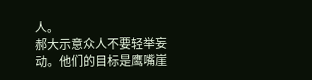人。
郝大示意众人不要轻举妄动。他们的目标是鹰嘴崖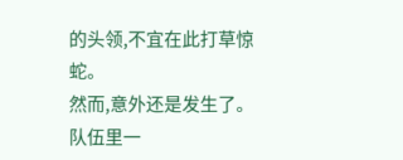的头领,不宜在此打草惊蛇。
然而,意外还是发生了。队伍里一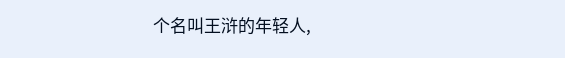个名叫王浒的年轻人,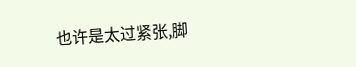也许是太过紧张,脚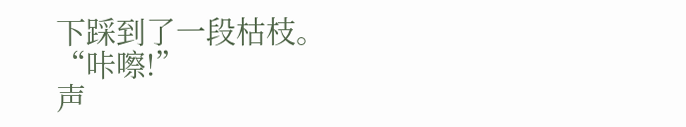下踩到了一段枯枝。
“咔嚓!”
声